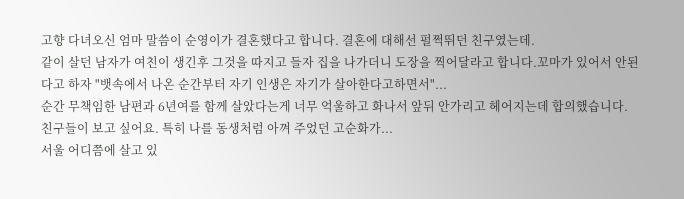고향 다녀오신 엄마 말씀이 순영이가 결혼했다고 합니다. 결혼에 대해선 펄쩍뛰던 친구였는데.
같이 살던 남자가 여친이 생긴후 그것을 따지고 들자 집을 나가더니 도장을 찍어달라고 합니다.꼬마가 있어서 안된다고 하자 "뱃속에서 나온 순간부터 자기 인생은 자기가 살아한다고하면서"...
순간 무책임한 남편과 6년여를 함께 살았다는게 너무 억울하고 화나서 앞뒤 안가리고 헤어지는데 합의했습니다.
친구들이 보고 싶어요. 특히 나를 동생처럼 아껴 주었던 고순화가...
서울 어디쯤에 살고 있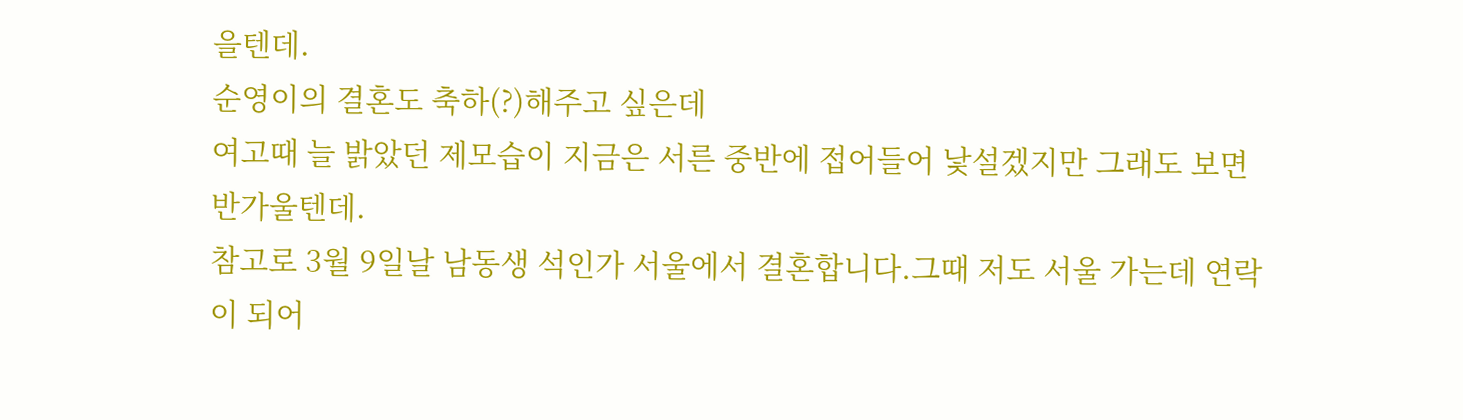을텐데.
순영이의 결혼도 축하(?)해주고 싶은데
여고때 늘 밝았던 제모습이 지금은 서른 중반에 접어들어 낯설겠지만 그래도 보면 반가울텐데.
참고로 3월 9일날 남동생 석인가 서울에서 결혼합니다.그때 저도 서울 가는데 연락이 되어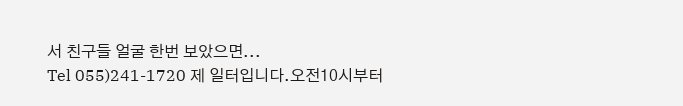서 친구들 얼굴 한번 보았으면...
Tel 055)241-1720 제 일터입니다.오전10시부터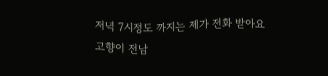저녁 7시정도 까지는 제가 전화 받아요
고향이 전남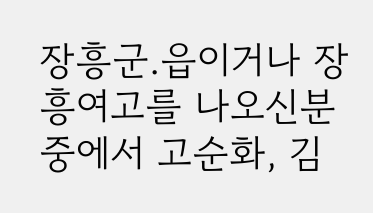장흥군.읍이거나 장흥여고를 나오신분중에서 고순화, 김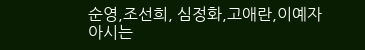순영,조선희, 심정화,고애란,이예자 아시는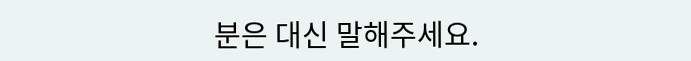분은 대신 말해주세요.